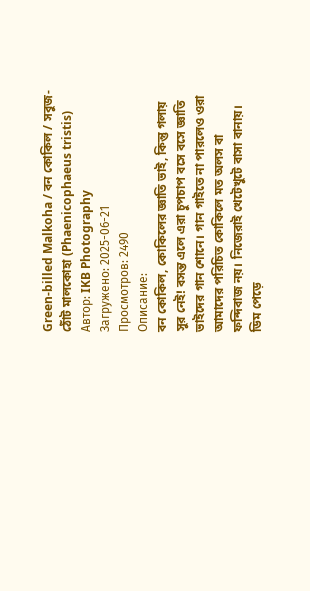Green-billed Malkoha / বন কোকিল / সবুজ-ঠোঁট মালকোহা (Phaenicophaeus tristis)
Автор: IKB Photography
Загружено: 2025-06-21
Просмотров: 2490
Описание:
বন কোকিল, কোকিলের জ্ঞাতি ভাই, কিন্তু গলায় সুর নেই! বসন্ত এলে এরা চুপচাপ বসে বসে জ্ঞাতি ভাইদের গান শোনে। গান গাইতে না পারলেও ওরা আমাদের পরিচিত কোকিলে মত অলস বা ফন্দিবাজ নয়। নিজেরাই খেটেখুটে বাসা বানায়। ডিম পেড়ে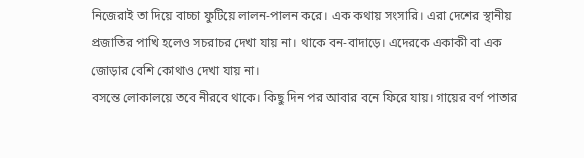নিজেরাই তা দিয়ে বাচ্চা ফুটিয়ে লালন-পালন করে। এক কথায় সংসারি। এরা দেশের স্থানীয় প্রজাতির পাখি হলেও সচরাচর দেখা যায় না। থাকে বন-বাদাড়ে। এদেরকে একাকী বা এক জোড়ার বেশি কোথাও দেখা যায় না।
বসন্তে লোকালয়ে তবে নীরবে থাকে। কিছু দিন পর আবার বনে ফিরে যায়। গায়ের বর্ণ পাতার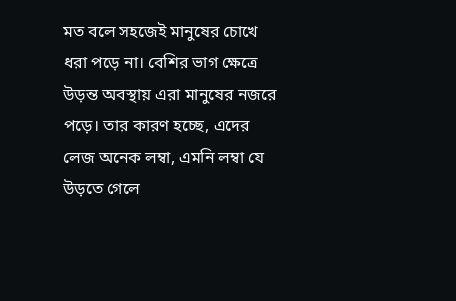মত বলে সহজেই মানুষের চোখে ধরা পড়ে না। বেশির ভাগ ক্ষেত্রে উড়ন্ত অবস্থায় এরা মানুষের নজরে পড়ে। তার কারণ হচ্ছে, এদের লেজ অনেক লম্বা, এমনি লম্বা যে উড়তে গেলে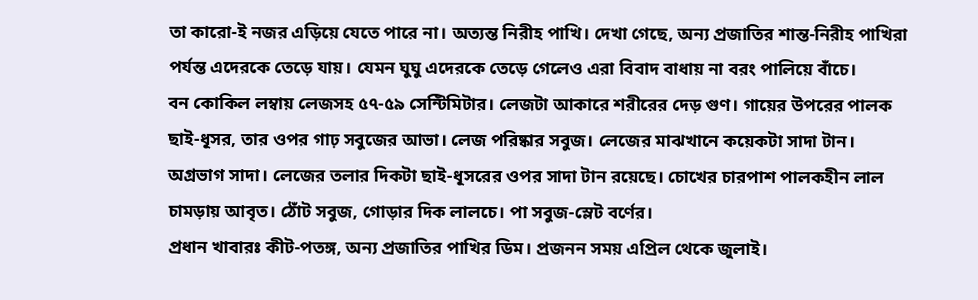তা কারো-ই নজর এড়িয়ে যেতে পারে না। অত্যন্ত নিরীহ পাখি। দেখা গেছে, অন্য প্রজাতির শান্ত-নিরীহ পাখিরা পর্যন্ত এদেরকে তেড়ে যায়। যেমন ঘুঘু এদেরকে তেড়ে গেলেও এরা বিবাদ বাধায় না বরং পালিয়ে বাঁচে।
বন কোকিল লম্বায় লেজসহ ৫৭-৫৯ সেন্টিমিটার। লেজটা আকারে শরীরের দেড় গুণ। গায়ের উপরের পালক ছাই-ধূসর, তার ওপর গাঢ় সবুজের আভা। লেজ পরিষ্কার সবুজ। লেজের মাঝখানে কয়েকটা সাদা টান। অগ্রভাগ সাদা। লেজের তলার দিকটা ছাই-ধূসরের ওপর সাদা টান রয়েছে। চোখের চারপাশ পালকহীন লাল চামড়ায় আবৃত। ঠোঁট সবুজ, গোড়ার দিক লালচে। পা সবুজ-স্লেট বর্ণের।
প্রধান খাবারঃ কীট-পতঙ্গ, অন্য প্রজাতির পাখির ডিম। প্রজনন সময় এপ্রিল থেকে জুলাই।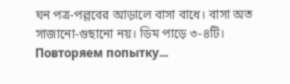ঘন পত্র-পল্লবের আড়ালে বাসা বাধে। বাসা অত সাজানো-গুছানো নয়। ডিম পাড়ে ৩-৪টি।
Повторяем попытку...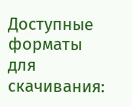Доступные форматы для скачивания: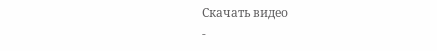Скачать видео
-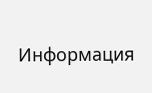Информация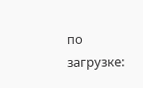по загрузке: